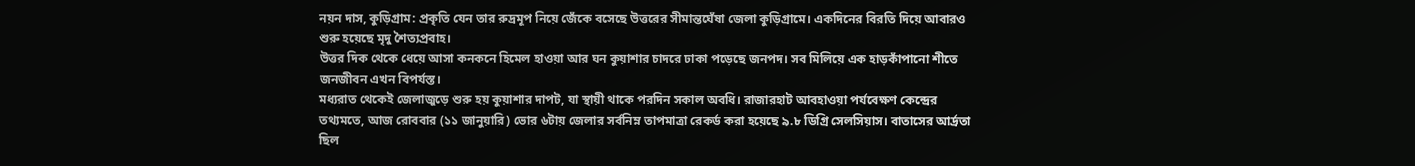নয়ন দাস, কুড়িগ্রাম: প্রকৃতি যেন তার রুদ্রমূপ নিয়ে জেঁকে বসেছে উত্তরের সীমান্তঘেঁষা জেলা কুড়িগ্রামে। একদিনের বিরতি দিয়ে আবারও শুরু হয়েছে মৃদু শৈত্যপ্রবাহ।
উত্তর দিক থেকে ধেয়ে আসা কনকনে হিমেল হাওয়া আর ঘন কুয়াশার চাদরে ঢাকা পড়েছে জনপদ। সব মিলিয়ে এক হাড়কাঁপানো শীতে জনজীবন এখন বিপর্যস্ত।
মধ্যরাত থেকেই জেলাজুড়ে শুরু হয় কুয়াশার দাপট, যা স্থায়ী থাকে পরদিন সকাল অবধি। রাজারহাট আবহাওয়া পর্যবেক্ষণ কেন্দ্রের তথ্যমতে, আজ রোববার (১১ জানুয়ারি) ভোর ৬টায় জেলার সর্বনিম্ন তাপমাত্রা রেকর্ড করা হয়েছে ৯.৮ ডিগ্রি সেলসিয়াস। বাতাসের আর্দ্রতা ছিল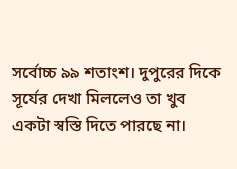সর্বোচ্চ ৯৯ শতাংশ। দুপুরের দিকে সূর্যের দেখা মিললেও তা খুব একটা স্বস্তি দিতে পারছে না।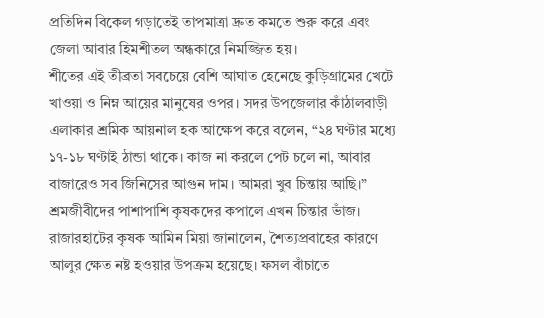প্রতিদিন বিকেল গড়াতেই তাপমাত্রা দ্রুত কমতে শুরু করে এবং জেলা আবার হিমশীতল অন্ধকারে নিমজ্জিত হয়।
শীতের এই তীব্রতা সবচেয়ে বেশি আঘাত হেনেছে কুড়িগ্রামের খেটে খাওয়া ও নিম্ন আয়ের মানুষের ওপর। সদর উপজেলার কাঁঠালবাড়ী এলাকার শ্রমিক আয়নাল হক আক্ষেপ করে বলেন, “২৪ ঘণ্টার মধ্যে ১৭-১৮ ঘণ্টাই ঠান্ডা থাকে। কাজ না করলে পেট চলে না, আবার বাজারেও সব জিনিসের আগুন দাম। আমরা খুব চিন্তায় আছি।”
শ্রমজীবীদের পাশাপাশি কৃষকদের কপালে এখন চিন্তার ভাঁজ। রাজারহাটের কৃষক আমিন মিয়া জানালেন, শৈত্যপ্রবাহের কারণে আলুর ক্ষেত নষ্ট হওয়ার উপক্রম হয়েছে। ফসল বাঁচাতে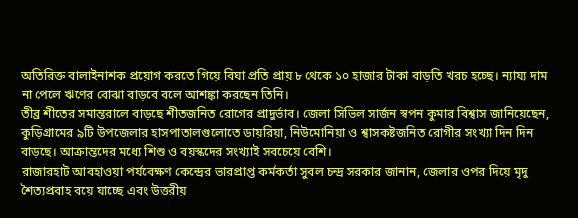অতিরিক্ত বালাইনাশক প্রয়োগ করতে গিয়ে বিঘা প্রতি প্রায় ৮ থেকে ১০ হাজার টাকা বাড়তি খরচ হচ্ছে। ন্যায্য দাম না পেলে ঋণের বোঝা বাড়বে বলে আশঙ্কা করছেন তিনি।
তীব্র শীতের সমান্তরালে বাড়ছে শীতজনিত রোগের প্রাদুর্ভাব। জেলা সিভিল সার্জন স্বপন কুমার বিশ্বাস জানিয়েছেন, কুড়িগ্রামের ৯টি উপজেলার হাসপাতালগুলোতে ডায়রিয়া, নিউমোনিয়া ও শ্বাসকষ্টজনিত রোগীর সংখ্যা দিন দিন বাড়ছে। আক্রান্তদের মধ্যে শিশু ও বয়স্কদের সংখ্যাই সবচেয়ে বেশি।
রাজারহাট আবহাওয়া পর্যবেক্ষণ কেন্দ্রের ভারপ্রাপ্ত কর্মকর্তা সুবল চন্দ্র সরকার জানান, জেলার ওপর দিয়ে মৃদু শৈত্যপ্রবাহ বয়ে যাচ্ছে এবং উত্তরীয়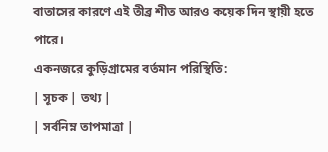বাতাসের কারণে এই তীব্র শীত আরও কয়েক দিন স্থায়ী হতে পারে।
একনজরে কুড়িগ্রামের বর্তমান পরিস্থিতি:
| সূচক | তথ্য |
| সর্বনিম্ন তাপমাত্রা |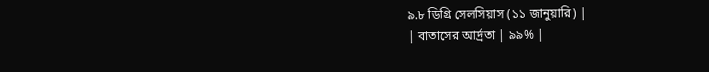৯.৮ ডিগ্রি সেলসিয়াস (১১ জানুয়ারি) |
| বাতাসের আর্দ্রতা | ৯৯% |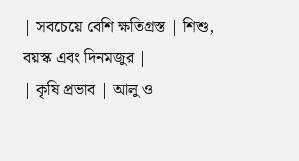| সবচেয়ে বেশি ক্ষতিগ্রস্ত | শিশু, বয়স্ক এবং দিনমজুর |
| কৃষি প্রভাব | আলু ও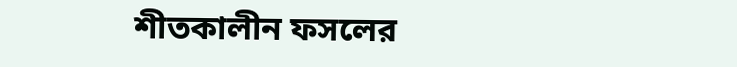শীতকালীন ফসলের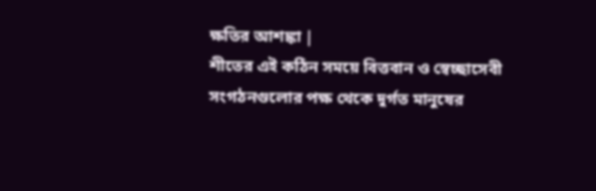ক্ষতির আশঙ্কা |
শীতের এই কঠিন সময়ে বিত্তবান ও স্বেচ্ছাসেবী সংগঠনগুলোর পক্ষ থেকে দুর্গত মানুষের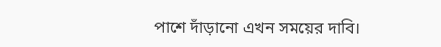পাশে দাঁড়ানো এখন সময়ের দাবি।